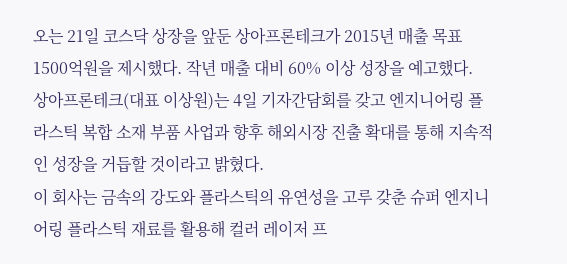오는 21일 코스닥 상장을 앞둔 상아프론테크가 2015년 매출 목표 1500억원을 제시했다. 작년 매출 대비 60% 이상 성장을 예고했다.
상아프론테크(대표 이상원)는 4일 기자간담회를 갖고 엔지니어링 플라스틱 복합 소재 부품 사업과 향후 해외시장 진출 확대를 통해 지속적인 성장을 거듭할 것이라고 밝혔다.
이 회사는 금속의 강도와 플라스틱의 유연성을 고루 갖춘 슈퍼 엔지니어링 플라스틱 재료를 활용해 컬러 레이저 프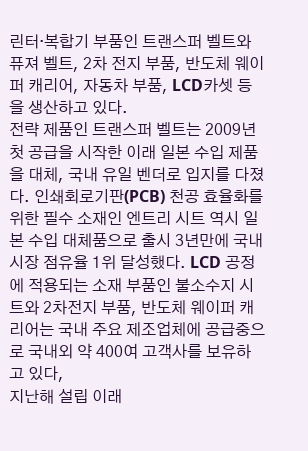린터·복합기 부품인 트랜스퍼 벨트와 퓨져 벨트, 2차 전지 부품, 반도체 웨이퍼 캐리어, 자동차 부품, LCD카셋 등을 생산하고 있다.
전략 제품인 트랜스퍼 벨트는 2009년 첫 공급을 시작한 이래 일본 수입 제품을 대체, 국내 유일 벤더로 입지를 다졌다. 인쇄회로기판(PCB) 천공 효율화를 위한 필수 소재인 엔트리 시트 역시 일본 수입 대체품으로 출시 3년만에 국내시장 점유율 1위 달성했다. LCD 공정에 적용되는 소재 부품인 불소수지 시트와 2차전지 부품, 반도체 웨이퍼 캐리어는 국내 주요 제조업체에 공급중으로 국내외 약 400여 고객사를 보유하고 있다,
지난해 설립 이래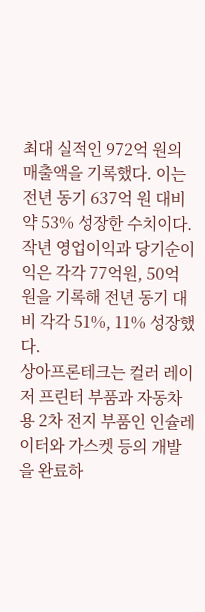최대 실적인 972억 원의 매출액을 기록했다. 이는 전년 동기 637억 원 대비 약 53% 성장한 수치이다. 작년 영업이익과 당기순이익은 각각 77억원, 50억 원을 기록해 전년 동기 대비 각각 51%, 11% 성장했다.
상아프론테크는 컬러 레이저 프린터 부품과 자동차용 2차 전지 부품인 인슐레이터와 가스켓 등의 개발을 완료하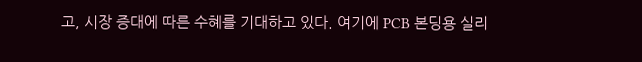고, 시장 증대에 따른 수혜를 기대하고 있다. 여기에 PCB 본딩용 실리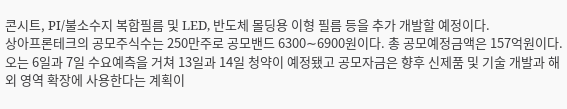콘시트, PI/불소수지 복합필름 및 LED, 반도체 몰딩용 이형 필름 등을 추가 개발할 예정이다.
상아프론테크의 공모주식수는 250만주로 공모밴드 6300∼6900원이다. 총 공모예정금액은 157억원이다. 오는 6일과 7일 수요예측을 거쳐 13일과 14일 청약이 예정됐고 공모자금은 향후 신제품 및 기술 개발과 해외 영역 확장에 사용한다는 계획이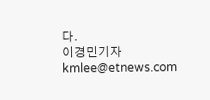다.
이경민기자 kmlee@etnews.com